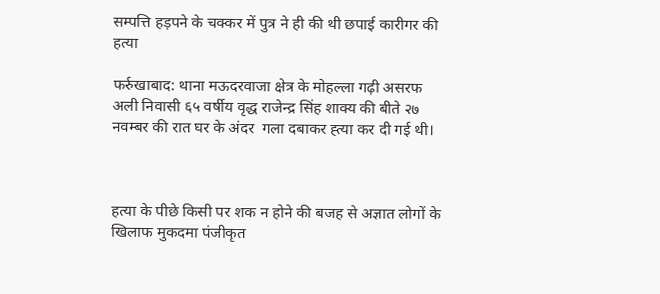सम्पत्ति हड़पने के चक्कर में पुत्र ने ही की थी छपाई कारीगर की हत्या

फर्रुखाबाद: थाना मऊदरवाजा क्षेत्र के मोहल्ला गढ़ी असरफ अली निवासी ६५ वर्षीय वृद्ध राजेन्द्र सिंह शाक्य की बीते २७ नवम्बर की रात घर के अंदर  गला दबाकर ह्त्या कर दी गई थी।



हत्या के पीछे किसी पर शक न होने की बजह से अज्ञात लोगों के खिलाफ मुकदमा पंजीकृत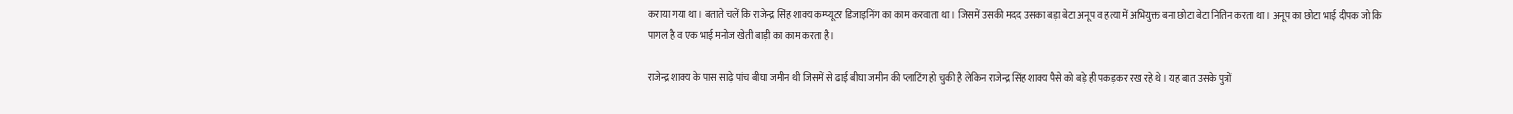कराया गया था। बताते चलें कि राजेन्द्र सिंह शाक्य कम्प्यूटर डिजाइनिंग का काम करवाता था। जिसमें उसकी मदद उसका बड़ा बेटा अनूप व हत्या में अभियुक्त बना छोटा बेटा नितिन करता था। अनूप का छोटा भाई दीपक जो कि पागल है व एक भाई मनोज खेती बाड़ी का काम करता है।

राजेन्द्र शाक्य के पास साढ़े पांच बीघा जमीन थी जिसमें से ढाई बीघा जमीन की प्लाटिंग हो चुकी है लेकिन राजेन्द्र सिंह शाक्य पैसे को बड़े ही पकड़कर रख रहे थे। यह बात उसके पुत्रों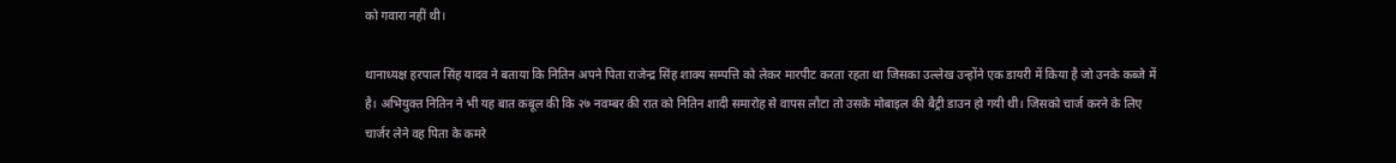को गवारा नहीं थी।

थानाध्यक्ष हरपाल सिंह यादव ने बताया कि नितिन अपने पिता राजेन्द्र सिंह शाक्य सम्पत्ति को लेकर मारपीट करता रहता था जिसका उल्लेख उन्होंने एक डायरी में किया है जो उनके कब्जे में है। अभियुक्त नितिन ने भी यह बात कबूल की कि २७ नवम्बर की रात को नितिन शादी समारोह से वापस लौटा तो उसके मोबाइल की बैट्री डाउन हो गयी थी। जिसको चार्ज करने के लिए चार्जर लेने वह पिता के कमरे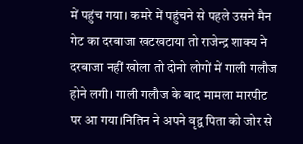में पहुंच गया। कमरे में पहुंचने से पहले उसने मैन गेट का दरबाजा खटखटाया तो राजेन्द्र शाक्य ने दरबाजा नहीं खोला तो दोनो लोगों में गाली गलौज होने लगी। गाली गलौज के बाद मामला मारपीट पर आ गया।नितिन ने अपने वृद्व पिता को जोर से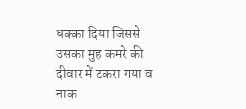धक्का दिया जिससे उसका मुह कमरे की दीवार में टकरा गया व नाक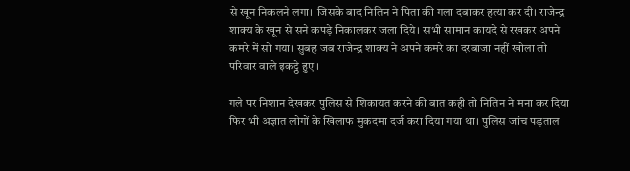से खून निकलने लगा। जिसके बाद नितिन ने पिता की गला दबाकर हत्या कर दी। राजेन्द्र शाक्य के खून से सने कपड़े निकालकर जला दिये। सभी सामान कायदे से रखकर अपने कमरे में सो गया। सुबह जब राजेन्द्र शाक्य ने अपने कमरे का दरबाजा नहीं खोला तो परिवार वाले इकट्ठे हुए।

गले पर निशान देखकर पुलिस से शिकायत करने की बात कही तो नितिन ने मना कर दिया फिर भी अज्ञात लोगों के खिलाफ मुकदमा दर्ज करा दिया गया था। पुलिस जांच पड़ताल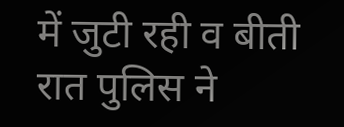में जुटी रही व बीती रात पुलिस ने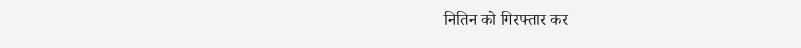नितिन को गिरफ्तार कर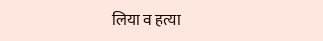लिया व हत्या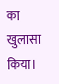का खुलासा किया।